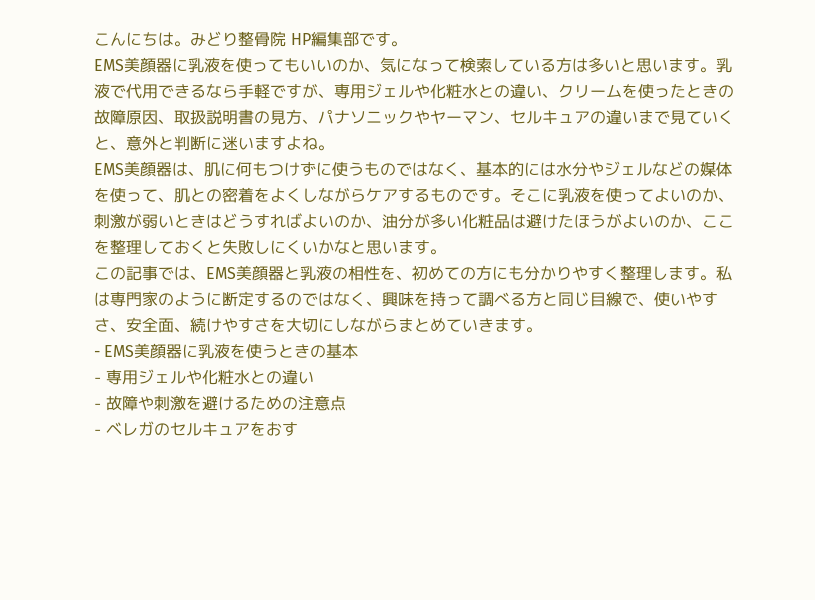こんにちは。みどり整骨院 HP編集部です。
EMS美顔器に乳液を使ってもいいのか、気になって検索している方は多いと思います。乳液で代用できるなら手軽ですが、専用ジェルや化粧水との違い、クリームを使ったときの故障原因、取扱説明書の見方、パナソニックやヤーマン、セルキュアの違いまで見ていくと、意外と判断に迷いますよね。
EMS美顔器は、肌に何もつけずに使うものではなく、基本的には水分やジェルなどの媒体を使って、肌との密着をよくしながらケアするものです。そこに乳液を使ってよいのか、刺激が弱いときはどうすればよいのか、油分が多い化粧品は避けたほうがよいのか、ここを整理しておくと失敗しにくいかなと思います。
この記事では、EMS美顔器と乳液の相性を、初めての方にも分かりやすく整理します。私は専門家のように断定するのではなく、興味を持って調べる方と同じ目線で、使いやすさ、安全面、続けやすさを大切にしながらまとめていきます。
- EMS美顔器に乳液を使うときの基本
- 専用ジェルや化粧水との違い
- 故障や刺激を避けるための注意点
- ベレガのセルキュアをおす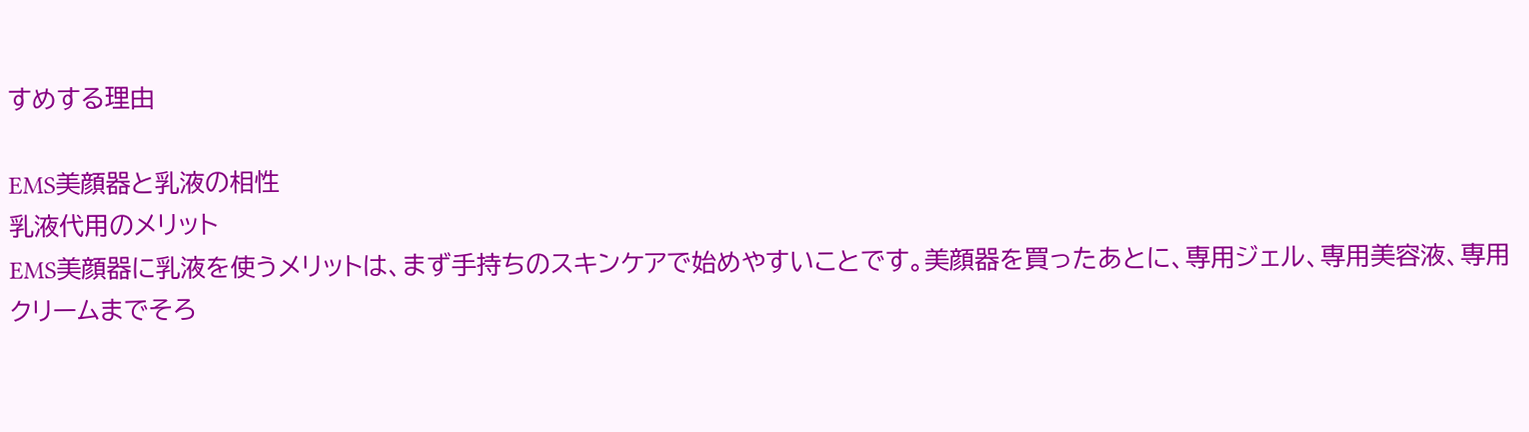すめする理由

EMS美顔器と乳液の相性
乳液代用のメリット
EMS美顔器に乳液を使うメリットは、まず手持ちのスキンケアで始めやすいことです。美顔器を買ったあとに、専用ジェル、専用美容液、専用クリームまでそろ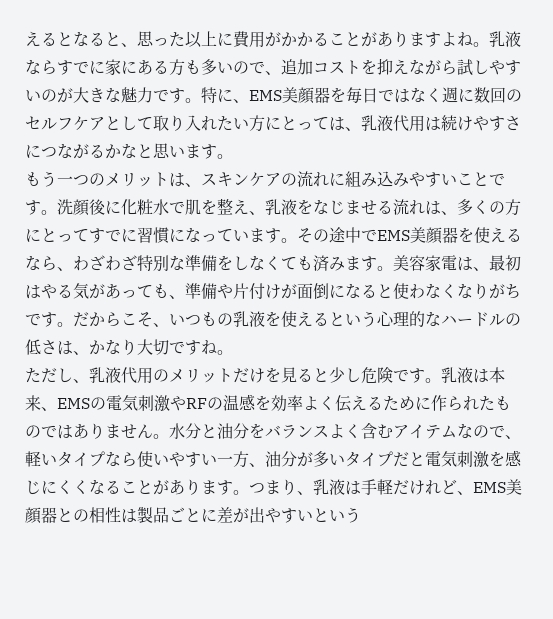えるとなると、思った以上に費用がかかることがありますよね。乳液ならすでに家にある方も多いので、追加コストを抑えながら試しやすいのが大きな魅力です。特に、EMS美顔器を毎日ではなく週に数回のセルフケアとして取り入れたい方にとっては、乳液代用は続けやすさにつながるかなと思います。
もう一つのメリットは、スキンケアの流れに組み込みやすいことです。洗顔後に化粧水で肌を整え、乳液をなじませる流れは、多くの方にとってすでに習慣になっています。その途中でEMS美顔器を使えるなら、わざわざ特別な準備をしなくても済みます。美容家電は、最初はやる気があっても、準備や片付けが面倒になると使わなくなりがちです。だからこそ、いつもの乳液を使えるという心理的なハードルの低さは、かなり大切ですね。
ただし、乳液代用のメリットだけを見ると少し危険です。乳液は本来、EMSの電気刺激やRFの温感を効率よく伝えるために作られたものではありません。水分と油分をバランスよく含むアイテムなので、軽いタイプなら使いやすい一方、油分が多いタイプだと電気刺激を感じにくくなることがあります。つまり、乳液は手軽だけれど、EMS美顔器との相性は製品ごとに差が出やすいという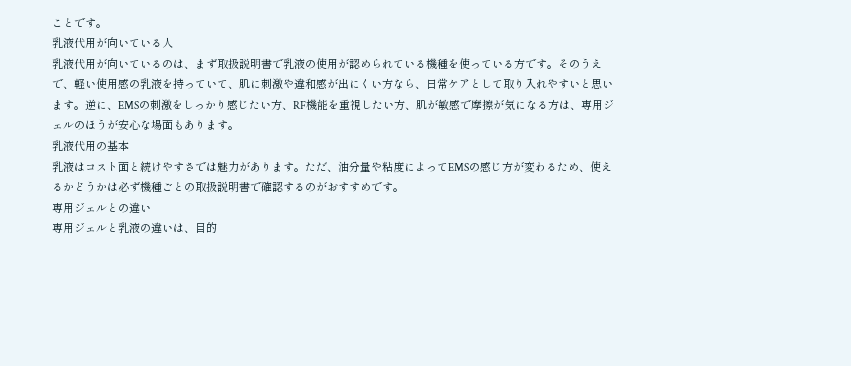ことです。
乳液代用が向いている人
乳液代用が向いているのは、まず取扱説明書で乳液の使用が認められている機種を使っている方です。そのうえで、軽い使用感の乳液を持っていて、肌に刺激や違和感が出にくい方なら、日常ケアとして取り入れやすいと思います。逆に、EMSの刺激をしっかり感じたい方、RF機能を重視したい方、肌が敏感で摩擦が気になる方は、専用ジェルのほうが安心な場面もあります。
乳液代用の基本
乳液はコスト面と続けやすさでは魅力があります。ただ、油分量や粘度によってEMSの感じ方が変わるため、使えるかどうかは必ず機種ごとの取扱説明書で確認するのがおすすめです。
専用ジェルとの違い
専用ジェルと乳液の違いは、目的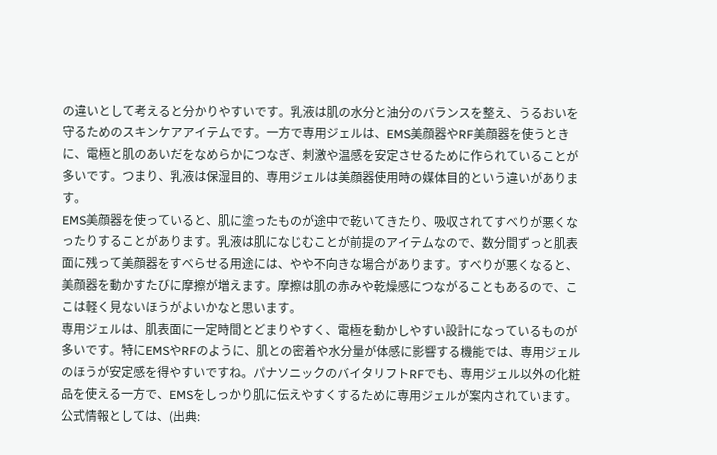の違いとして考えると分かりやすいです。乳液は肌の水分と油分のバランスを整え、うるおいを守るためのスキンケアアイテムです。一方で専用ジェルは、EMS美顔器やRF美顔器を使うときに、電極と肌のあいだをなめらかにつなぎ、刺激や温感を安定させるために作られていることが多いです。つまり、乳液は保湿目的、専用ジェルは美顔器使用時の媒体目的という違いがあります。
EMS美顔器を使っていると、肌に塗ったものが途中で乾いてきたり、吸収されてすべりが悪くなったりすることがあります。乳液は肌になじむことが前提のアイテムなので、数分間ずっと肌表面に残って美顔器をすべらせる用途には、やや不向きな場合があります。すべりが悪くなると、美顔器を動かすたびに摩擦が増えます。摩擦は肌の赤みや乾燥感につながることもあるので、ここは軽く見ないほうがよいかなと思います。
専用ジェルは、肌表面に一定時間とどまりやすく、電極を動かしやすい設計になっているものが多いです。特にEMSやRFのように、肌との密着や水分量が体感に影響する機能では、専用ジェルのほうが安定感を得やすいですね。パナソニックのバイタリフトRFでも、専用ジェル以外の化粧品を使える一方で、EMSをしっかり肌に伝えやすくするために専用ジェルが案内されています。公式情報としては、(出典: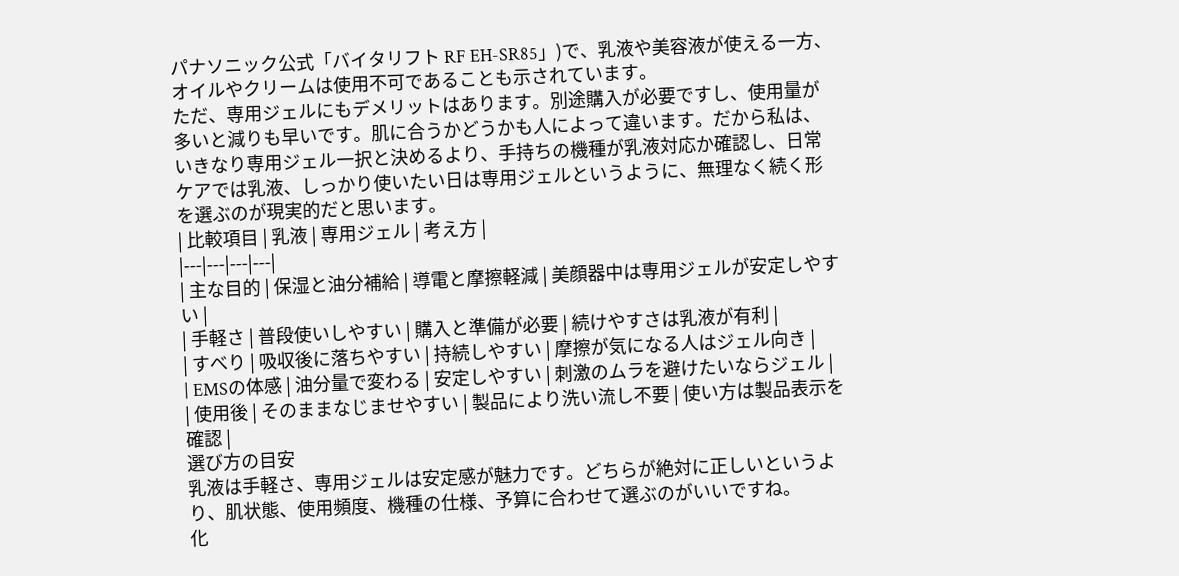パナソニック公式「バイタリフト RF EH-SR85」)で、乳液や美容液が使える一方、オイルやクリームは使用不可であることも示されています。
ただ、専用ジェルにもデメリットはあります。別途購入が必要ですし、使用量が多いと減りも早いです。肌に合うかどうかも人によって違います。だから私は、いきなり専用ジェル一択と決めるより、手持ちの機種が乳液対応か確認し、日常ケアでは乳液、しっかり使いたい日は専用ジェルというように、無理なく続く形を選ぶのが現実的だと思います。
| 比較項目 | 乳液 | 専用ジェル | 考え方 |
|---|---|---|---|
| 主な目的 | 保湿と油分補給 | 導電と摩擦軽減 | 美顔器中は専用ジェルが安定しやすい |
| 手軽さ | 普段使いしやすい | 購入と準備が必要 | 続けやすさは乳液が有利 |
| すべり | 吸収後に落ちやすい | 持続しやすい | 摩擦が気になる人はジェル向き |
| EMSの体感 | 油分量で変わる | 安定しやすい | 刺激のムラを避けたいならジェル |
| 使用後 | そのままなじませやすい | 製品により洗い流し不要 | 使い方は製品表示を確認 |
選び方の目安
乳液は手軽さ、専用ジェルは安定感が魅力です。どちらが絶対に正しいというより、肌状態、使用頻度、機種の仕様、予算に合わせて選ぶのがいいですね。
化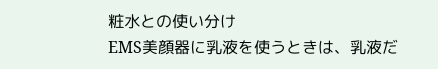粧水との使い分け
EMS美顔器に乳液を使うときは、乳液だ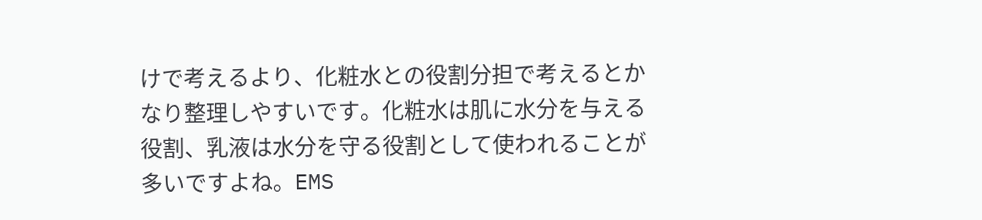けで考えるより、化粧水との役割分担で考えるとかなり整理しやすいです。化粧水は肌に水分を与える役割、乳液は水分を守る役割として使われることが多いですよね。EMS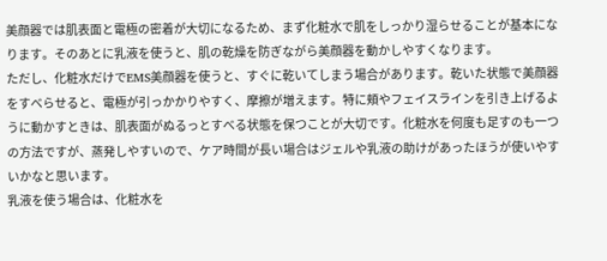美顔器では肌表面と電極の密着が大切になるため、まず化粧水で肌をしっかり湿らせることが基本になります。そのあとに乳液を使うと、肌の乾燥を防ぎながら美顔器を動かしやすくなります。
ただし、化粧水だけでEMS美顔器を使うと、すぐに乾いてしまう場合があります。乾いた状態で美顔器をすべらせると、電極が引っかかりやすく、摩擦が増えます。特に頬やフェイスラインを引き上げるように動かすときは、肌表面がぬるっとすべる状態を保つことが大切です。化粧水を何度も足すのも一つの方法ですが、蒸発しやすいので、ケア時間が長い場合はジェルや乳液の助けがあったほうが使いやすいかなと思います。
乳液を使う場合は、化粧水を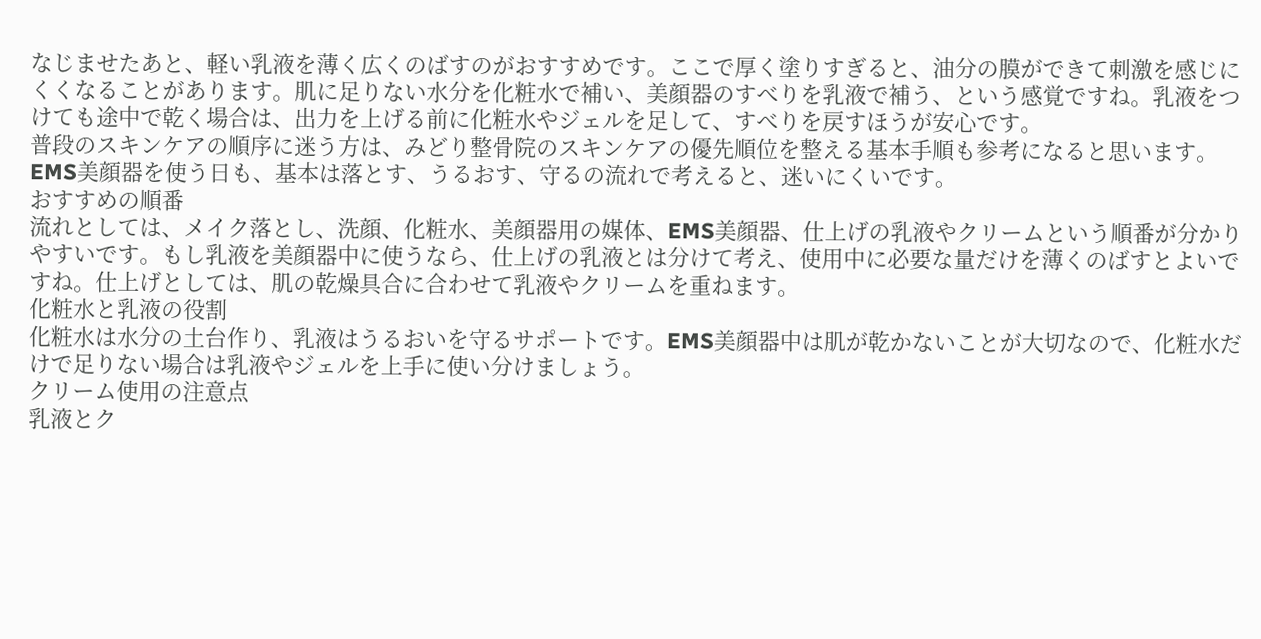なじませたあと、軽い乳液を薄く広くのばすのがおすすめです。ここで厚く塗りすぎると、油分の膜ができて刺激を感じにくくなることがあります。肌に足りない水分を化粧水で補い、美顔器のすべりを乳液で補う、という感覚ですね。乳液をつけても途中で乾く場合は、出力を上げる前に化粧水やジェルを足して、すべりを戻すほうが安心です。
普段のスキンケアの順序に迷う方は、みどり整骨院のスキンケアの優先順位を整える基本手順も参考になると思います。EMS美顔器を使う日も、基本は落とす、うるおす、守るの流れで考えると、迷いにくいです。
おすすめの順番
流れとしては、メイク落とし、洗顔、化粧水、美顔器用の媒体、EMS美顔器、仕上げの乳液やクリームという順番が分かりやすいです。もし乳液を美顔器中に使うなら、仕上げの乳液とは分けて考え、使用中に必要な量だけを薄くのばすとよいですね。仕上げとしては、肌の乾燥具合に合わせて乳液やクリームを重ねます。
化粧水と乳液の役割
化粧水は水分の土台作り、乳液はうるおいを守るサポートです。EMS美顔器中は肌が乾かないことが大切なので、化粧水だけで足りない場合は乳液やジェルを上手に使い分けましょう。
クリーム使用の注意点
乳液とク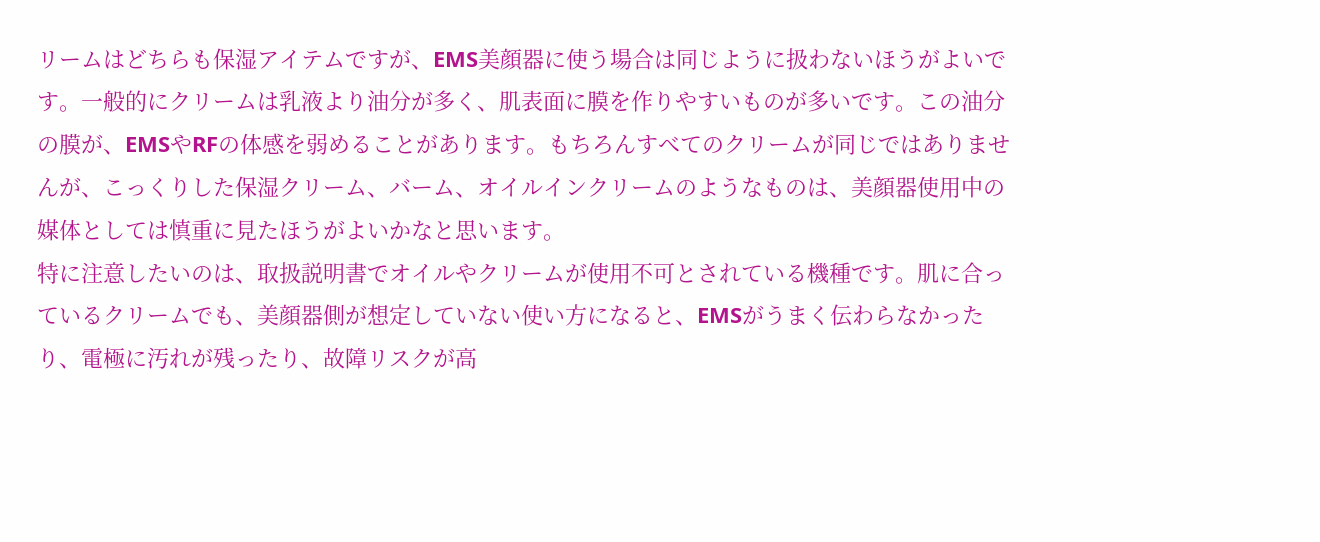リームはどちらも保湿アイテムですが、EMS美顔器に使う場合は同じように扱わないほうがよいです。一般的にクリームは乳液より油分が多く、肌表面に膜を作りやすいものが多いです。この油分の膜が、EMSやRFの体感を弱めることがあります。もちろんすべてのクリームが同じではありませんが、こっくりした保湿クリーム、バーム、オイルインクリームのようなものは、美顔器使用中の媒体としては慎重に見たほうがよいかなと思います。
特に注意したいのは、取扱説明書でオイルやクリームが使用不可とされている機種です。肌に合っているクリームでも、美顔器側が想定していない使い方になると、EMSがうまく伝わらなかったり、電極に汚れが残ったり、故障リスクが高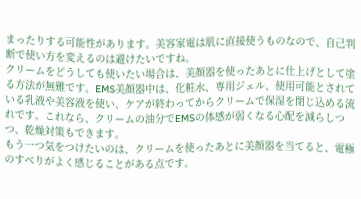まったりする可能性があります。美容家電は肌に直接使うものなので、自己判断で使い方を変えるのは避けたいですね。
クリームをどうしても使いたい場合は、美顔器を使ったあとに仕上げとして塗る方法が無難です。EMS美顔器中は、化粧水、専用ジェル、使用可能とされている乳液や美容液を使い、ケアが終わってからクリームで保湿を閉じ込める流れです。これなら、クリームの油分でEMSの体感が弱くなる心配を減らしつつ、乾燥対策もできます。
もう一つ気をつけたいのは、クリームを使ったあとに美顔器を当てると、電極のすべりがよく感じることがある点です。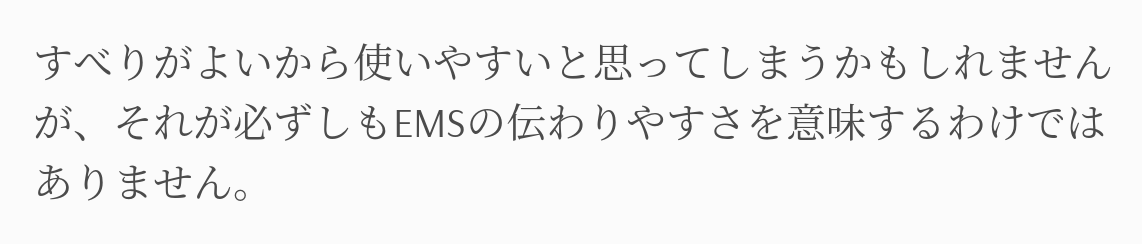すべりがよいから使いやすいと思ってしまうかもしれませんが、それが必ずしもEMSの伝わりやすさを意味するわけではありません。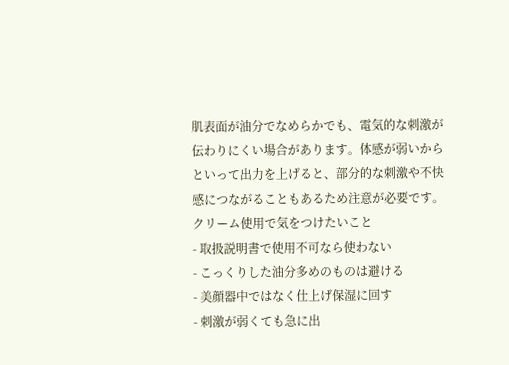肌表面が油分でなめらかでも、電気的な刺激が伝わりにくい場合があります。体感が弱いからといって出力を上げると、部分的な刺激や不快感につながることもあるため注意が必要です。
クリーム使用で気をつけたいこと
- 取扱説明書で使用不可なら使わない
- こっくりした油分多めのものは避ける
- 美顔器中ではなく仕上げ保湿に回す
- 刺激が弱くても急に出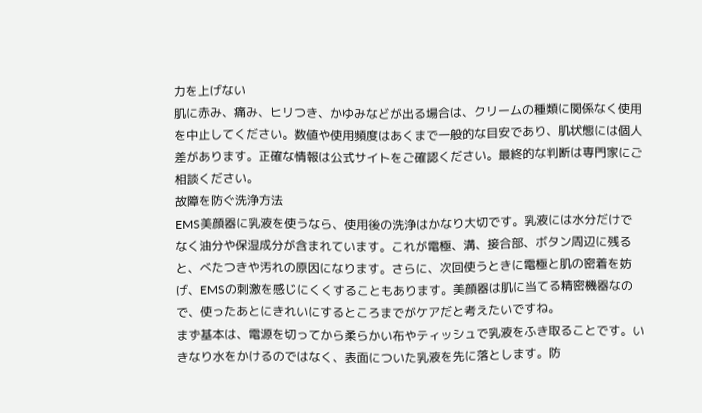力を上げない
肌に赤み、痛み、ヒリつき、かゆみなどが出る場合は、クリームの種類に関係なく使用を中止してください。数値や使用頻度はあくまで一般的な目安であり、肌状態には個人差があります。正確な情報は公式サイトをご確認ください。最終的な判断は専門家にご相談ください。
故障を防ぐ洗浄方法
EMS美顔器に乳液を使うなら、使用後の洗浄はかなり大切です。乳液には水分だけでなく油分や保湿成分が含まれています。これが電極、溝、接合部、ボタン周辺に残ると、べたつきや汚れの原因になります。さらに、次回使うときに電極と肌の密着を妨げ、EMSの刺激を感じにくくすることもあります。美顔器は肌に当てる精密機器なので、使ったあとにきれいにするところまでがケアだと考えたいですね。
まず基本は、電源を切ってから柔らかい布やティッシュで乳液をふき取ることです。いきなり水をかけるのではなく、表面についた乳液を先に落とします。防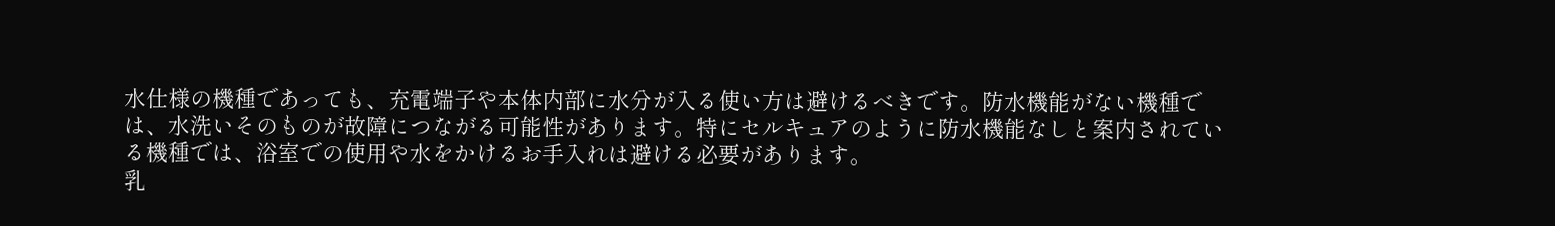水仕様の機種であっても、充電端子や本体内部に水分が入る使い方は避けるべきです。防水機能がない機種では、水洗いそのものが故障につながる可能性があります。特にセルキュアのように防水機能なしと案内されている機種では、浴室での使用や水をかけるお手入れは避ける必要があります。
乳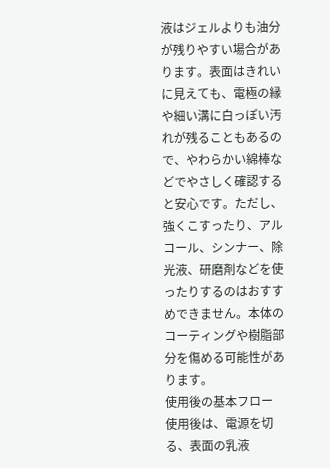液はジェルよりも油分が残りやすい場合があります。表面はきれいに見えても、電極の縁や細い溝に白っぽい汚れが残ることもあるので、やわらかい綿棒などでやさしく確認すると安心です。ただし、強くこすったり、アルコール、シンナー、除光液、研磨剤などを使ったりするのはおすすめできません。本体のコーティングや樹脂部分を傷める可能性があります。
使用後の基本フロー
使用後は、電源を切る、表面の乳液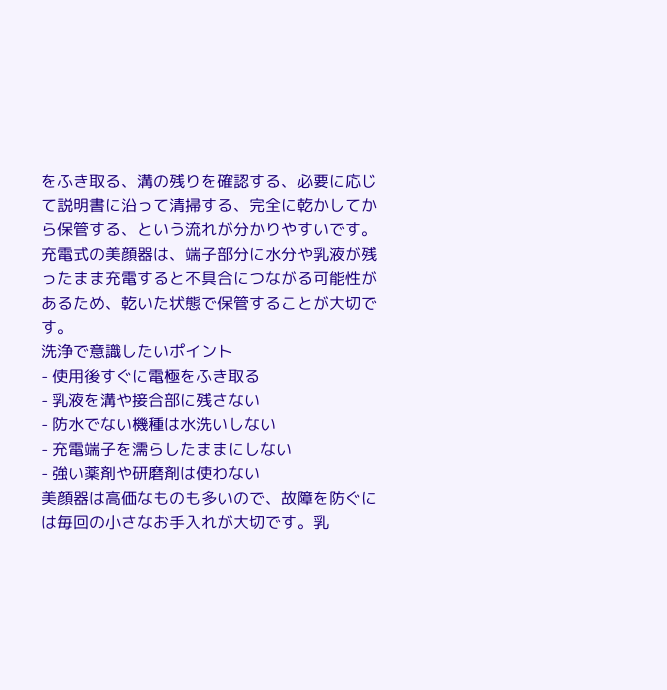をふき取る、溝の残りを確認する、必要に応じて説明書に沿って清掃する、完全に乾かしてから保管する、という流れが分かりやすいです。充電式の美顔器は、端子部分に水分や乳液が残ったまま充電すると不具合につながる可能性があるため、乾いた状態で保管することが大切です。
洗浄で意識したいポイント
- 使用後すぐに電極をふき取る
- 乳液を溝や接合部に残さない
- 防水でない機種は水洗いしない
- 充電端子を濡らしたままにしない
- 強い薬剤や研磨剤は使わない
美顔器は高価なものも多いので、故障を防ぐには毎回の小さなお手入れが大切です。乳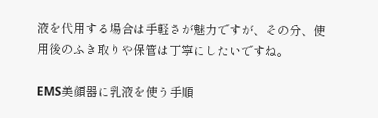液を代用する場合は手軽さが魅力ですが、その分、使用後のふき取りや保管は丁寧にしたいですね。

EMS美顔器に乳液を使う手順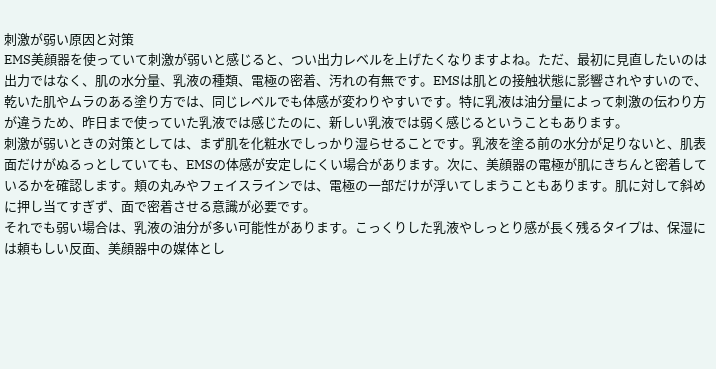刺激が弱い原因と対策
EMS美顔器を使っていて刺激が弱いと感じると、つい出力レベルを上げたくなりますよね。ただ、最初に見直したいのは出力ではなく、肌の水分量、乳液の種類、電極の密着、汚れの有無です。EMSは肌との接触状態に影響されやすいので、乾いた肌やムラのある塗り方では、同じレベルでも体感が変わりやすいです。特に乳液は油分量によって刺激の伝わり方が違うため、昨日まで使っていた乳液では感じたのに、新しい乳液では弱く感じるということもあります。
刺激が弱いときの対策としては、まず肌を化粧水でしっかり湿らせることです。乳液を塗る前の水分が足りないと、肌表面だけがぬるっとしていても、EMSの体感が安定しにくい場合があります。次に、美顔器の電極が肌にきちんと密着しているかを確認します。頬の丸みやフェイスラインでは、電極の一部だけが浮いてしまうこともあります。肌に対して斜めに押し当てすぎず、面で密着させる意識が必要です。
それでも弱い場合は、乳液の油分が多い可能性があります。こっくりした乳液やしっとり感が長く残るタイプは、保湿には頼もしい反面、美顔器中の媒体とし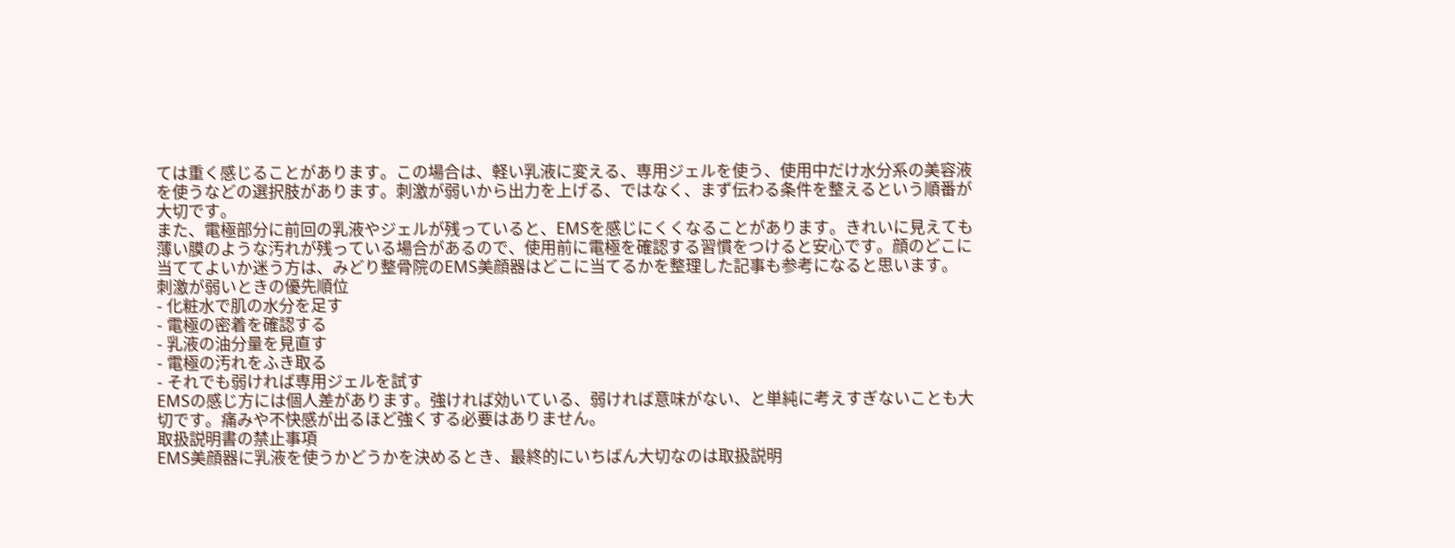ては重く感じることがあります。この場合は、軽い乳液に変える、専用ジェルを使う、使用中だけ水分系の美容液を使うなどの選択肢があります。刺激が弱いから出力を上げる、ではなく、まず伝わる条件を整えるという順番が大切です。
また、電極部分に前回の乳液やジェルが残っていると、EMSを感じにくくなることがあります。きれいに見えても薄い膜のような汚れが残っている場合があるので、使用前に電極を確認する習慣をつけると安心です。顔のどこに当ててよいか迷う方は、みどり整骨院のEMS美顔器はどこに当てるかを整理した記事も参考になると思います。
刺激が弱いときの優先順位
- 化粧水で肌の水分を足す
- 電極の密着を確認する
- 乳液の油分量を見直す
- 電極の汚れをふき取る
- それでも弱ければ専用ジェルを試す
EMSの感じ方には個人差があります。強ければ効いている、弱ければ意味がない、と単純に考えすぎないことも大切です。痛みや不快感が出るほど強くする必要はありません。
取扱説明書の禁止事項
EMS美顔器に乳液を使うかどうかを決めるとき、最終的にいちばん大切なのは取扱説明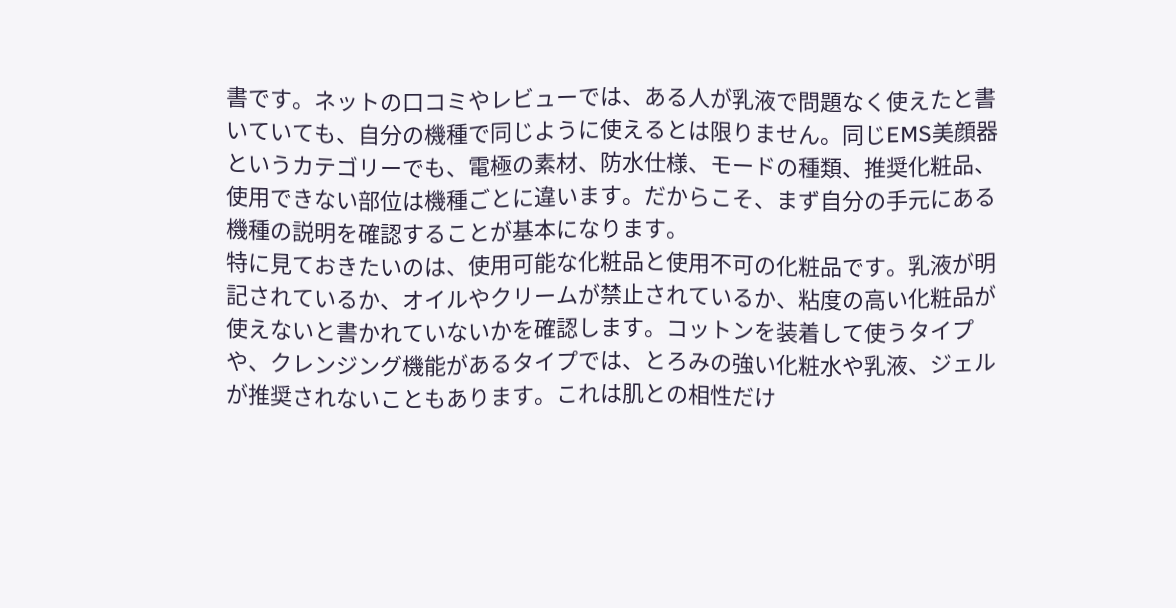書です。ネットの口コミやレビューでは、ある人が乳液で問題なく使えたと書いていても、自分の機種で同じように使えるとは限りません。同じEMS美顔器というカテゴリーでも、電極の素材、防水仕様、モードの種類、推奨化粧品、使用できない部位は機種ごとに違います。だからこそ、まず自分の手元にある機種の説明を確認することが基本になります。
特に見ておきたいのは、使用可能な化粧品と使用不可の化粧品です。乳液が明記されているか、オイルやクリームが禁止されているか、粘度の高い化粧品が使えないと書かれていないかを確認します。コットンを装着して使うタイプや、クレンジング機能があるタイプでは、とろみの強い化粧水や乳液、ジェルが推奨されないこともあります。これは肌との相性だけ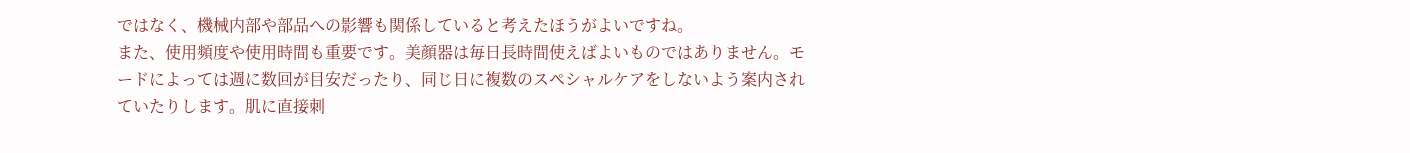ではなく、機械内部や部品への影響も関係していると考えたほうがよいですね。
また、使用頻度や使用時間も重要です。美顔器は毎日長時間使えばよいものではありません。モードによっては週に数回が目安だったり、同じ日に複数のスペシャルケアをしないよう案内されていたりします。肌に直接刺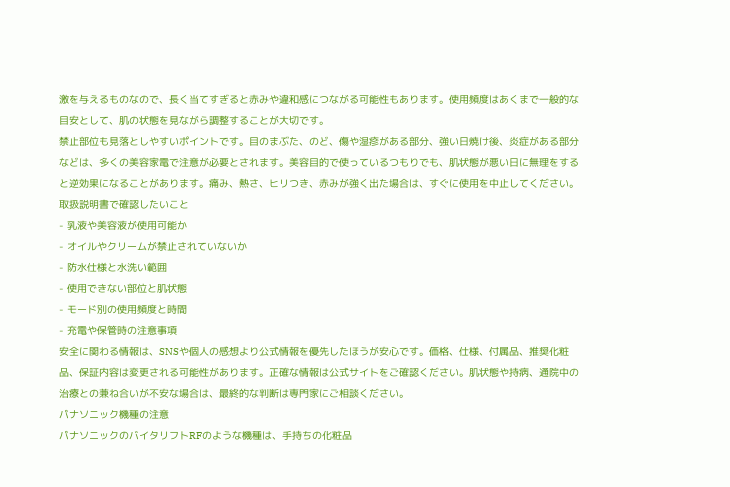激を与えるものなので、長く当てすぎると赤みや違和感につながる可能性もあります。使用頻度はあくまで一般的な目安として、肌の状態を見ながら調整することが大切です。
禁止部位も見落としやすいポイントです。目のまぶた、のど、傷や湿疹がある部分、強い日焼け後、炎症がある部分などは、多くの美容家電で注意が必要とされます。美容目的で使っているつもりでも、肌状態が悪い日に無理をすると逆効果になることがあります。痛み、熱さ、ヒリつき、赤みが強く出た場合は、すぐに使用を中止してください。
取扱説明書で確認したいこと
- 乳液や美容液が使用可能か
- オイルやクリームが禁止されていないか
- 防水仕様と水洗い範囲
- 使用できない部位と肌状態
- モード別の使用頻度と時間
- 充電や保管時の注意事項
安全に関わる情報は、SNSや個人の感想より公式情報を優先したほうが安心です。価格、仕様、付属品、推奨化粧品、保証内容は変更される可能性があります。正確な情報は公式サイトをご確認ください。肌状態や持病、通院中の治療との兼ね合いが不安な場合は、最終的な判断は専門家にご相談ください。
パナソニック機種の注意
パナソニックのバイタリフトRFのような機種は、手持ちの化粧品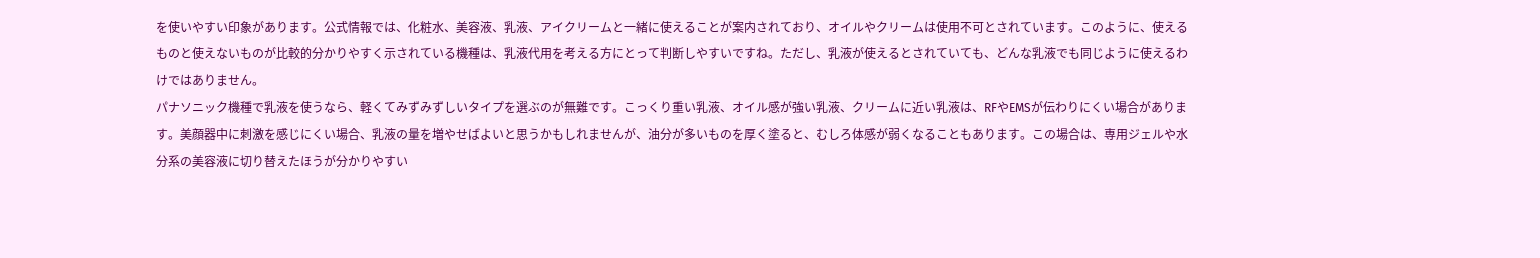を使いやすい印象があります。公式情報では、化粧水、美容液、乳液、アイクリームと一緒に使えることが案内されており、オイルやクリームは使用不可とされています。このように、使えるものと使えないものが比較的分かりやすく示されている機種は、乳液代用を考える方にとって判断しやすいですね。ただし、乳液が使えるとされていても、どんな乳液でも同じように使えるわけではありません。
パナソニック機種で乳液を使うなら、軽くてみずみずしいタイプを選ぶのが無難です。こっくり重い乳液、オイル感が強い乳液、クリームに近い乳液は、RFやEMSが伝わりにくい場合があります。美顔器中に刺激を感じにくい場合、乳液の量を増やせばよいと思うかもしれませんが、油分が多いものを厚く塗ると、むしろ体感が弱くなることもあります。この場合は、専用ジェルや水分系の美容液に切り替えたほうが分かりやすい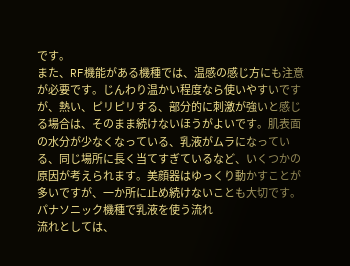です。
また、RF機能がある機種では、温感の感じ方にも注意が必要です。じんわり温かい程度なら使いやすいですが、熱い、ピリピリする、部分的に刺激が強いと感じる場合は、そのまま続けないほうがよいです。肌表面の水分が少なくなっている、乳液がムラになっている、同じ場所に長く当てすぎているなど、いくつかの原因が考えられます。美顔器はゆっくり動かすことが多いですが、一か所に止め続けないことも大切です。
パナソニック機種で乳液を使う流れ
流れとしては、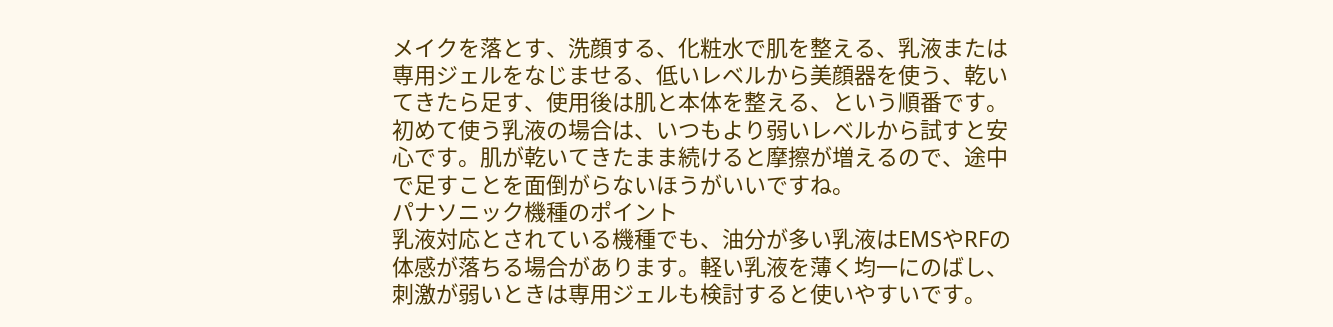メイクを落とす、洗顔する、化粧水で肌を整える、乳液または専用ジェルをなじませる、低いレベルから美顔器を使う、乾いてきたら足す、使用後は肌と本体を整える、という順番です。初めて使う乳液の場合は、いつもより弱いレベルから試すと安心です。肌が乾いてきたまま続けると摩擦が増えるので、途中で足すことを面倒がらないほうがいいですね。
パナソニック機種のポイント
乳液対応とされている機種でも、油分が多い乳液はEMSやRFの体感が落ちる場合があります。軽い乳液を薄く均一にのばし、刺激が弱いときは専用ジェルも検討すると使いやすいです。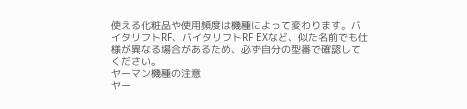使える化粧品や使用頻度は機種によって変わります。バイタリフトRF、バイタリフトRF EXなど、似た名前でも仕様が異なる場合があるため、必ず自分の型番で確認してください。
ヤーマン機種の注意
ヤー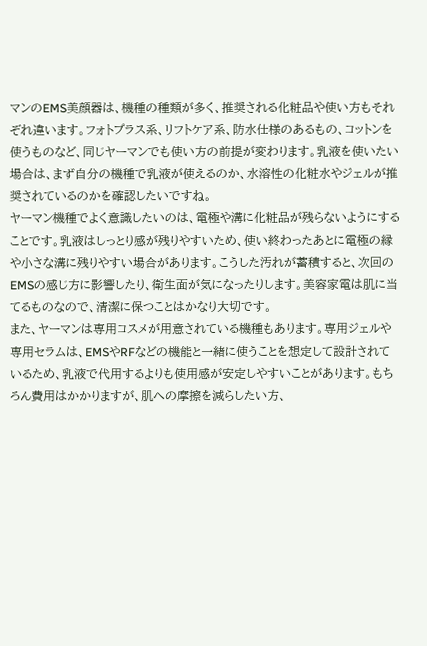マンのEMS美顔器は、機種の種類が多く、推奨される化粧品や使い方もそれぞれ違います。フォトプラス系、リフトケア系、防水仕様のあるもの、コットンを使うものなど、同じヤーマンでも使い方の前提が変わります。乳液を使いたい場合は、まず自分の機種で乳液が使えるのか、水溶性の化粧水やジェルが推奨されているのかを確認したいですね。
ヤーマン機種でよく意識したいのは、電極や溝に化粧品が残らないようにすることです。乳液はしっとり感が残りやすいため、使い終わったあとに電極の縁や小さな溝に残りやすい場合があります。こうした汚れが蓄積すると、次回のEMSの感じ方に影響したり、衛生面が気になったりします。美容家電は肌に当てるものなので、清潔に保つことはかなり大切です。
また、ヤーマンは専用コスメが用意されている機種もあります。専用ジェルや専用セラムは、EMSやRFなどの機能と一緒に使うことを想定して設計されているため、乳液で代用するよりも使用感が安定しやすいことがあります。もちろん費用はかかりますが、肌への摩擦を減らしたい方、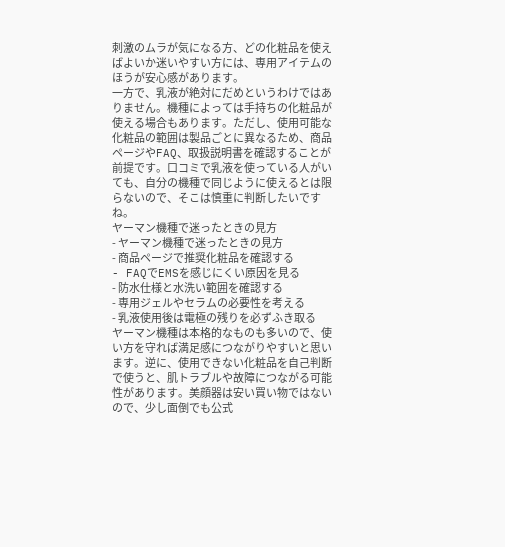刺激のムラが気になる方、どの化粧品を使えばよいか迷いやすい方には、専用アイテムのほうが安心感があります。
一方で、乳液が絶対にだめというわけではありません。機種によっては手持ちの化粧品が使える場合もあります。ただし、使用可能な化粧品の範囲は製品ごとに異なるため、商品ページやFAQ、取扱説明書を確認することが前提です。口コミで乳液を使っている人がいても、自分の機種で同じように使えるとは限らないので、そこは慎重に判断したいですね。
ヤーマン機種で迷ったときの見方
- ヤーマン機種で迷ったときの見方
- 商品ページで推奨化粧品を確認する
- FAQでEMSを感じにくい原因を見る
- 防水仕様と水洗い範囲を確認する
- 専用ジェルやセラムの必要性を考える
- 乳液使用後は電極の残りを必ずふき取る
ヤーマン機種は本格的なものも多いので、使い方を守れば満足感につながりやすいと思います。逆に、使用できない化粧品を自己判断で使うと、肌トラブルや故障につながる可能性があります。美顔器は安い買い物ではないので、少し面倒でも公式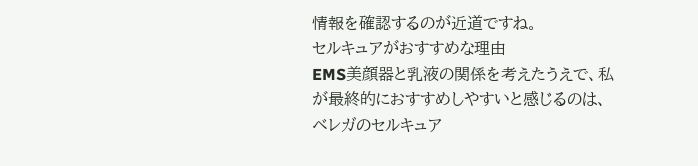情報を確認するのが近道ですね。
セルキュアがおすすめな理由
EMS美顔器と乳液の関係を考えたうえで、私が最終的におすすめしやすいと感じるのは、ベレガのセルキュア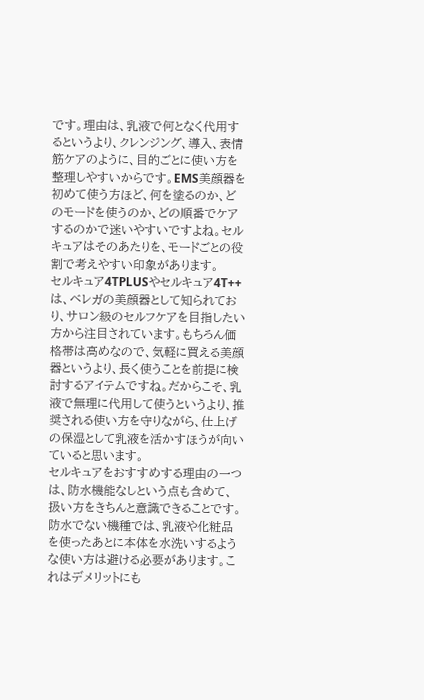です。理由は、乳液で何となく代用するというより、クレンジング、導入、表情筋ケアのように、目的ごとに使い方を整理しやすいからです。EMS美顔器を初めて使う方ほど、何を塗るのか、どのモードを使うのか、どの順番でケアするのかで迷いやすいですよね。セルキュアはそのあたりを、モードごとの役割で考えやすい印象があります。
セルキュア4TPLUSやセルキュア4T++は、ベレガの美顔器として知られており、サロン級のセルフケアを目指したい方から注目されています。もちろん価格帯は高めなので、気軽に買える美顔器というより、長く使うことを前提に検討するアイテムですね。だからこそ、乳液で無理に代用して使うというより、推奨される使い方を守りながら、仕上げの保湿として乳液を活かすほうが向いていると思います。
セルキュアをおすすめする理由の一つは、防水機能なしという点も含めて、扱い方をきちんと意識できることです。防水でない機種では、乳液や化粧品を使ったあとに本体を水洗いするような使い方は避ける必要があります。これはデメリットにも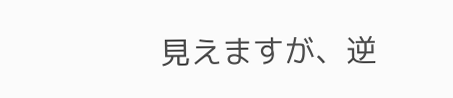見えますが、逆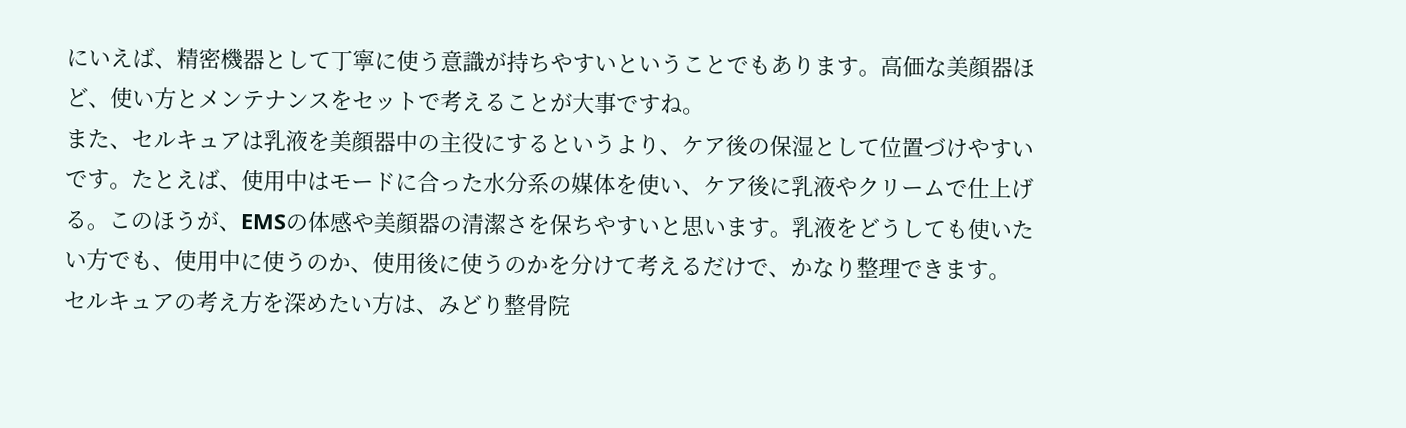にいえば、精密機器として丁寧に使う意識が持ちやすいということでもあります。高価な美顔器ほど、使い方とメンテナンスをセットで考えることが大事ですね。
また、セルキュアは乳液を美顔器中の主役にするというより、ケア後の保湿として位置づけやすいです。たとえば、使用中はモードに合った水分系の媒体を使い、ケア後に乳液やクリームで仕上げる。このほうが、EMSの体感や美顔器の清潔さを保ちやすいと思います。乳液をどうしても使いたい方でも、使用中に使うのか、使用後に使うのかを分けて考えるだけで、かなり整理できます。
セルキュアの考え方を深めたい方は、みどり整骨院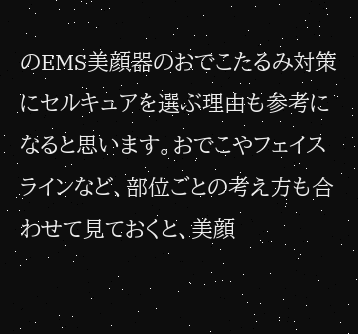のEMS美顔器のおでこたるみ対策にセルキュアを選ぶ理由も参考になると思います。おでこやフェイスラインなど、部位ごとの考え方も合わせて見ておくと、美顔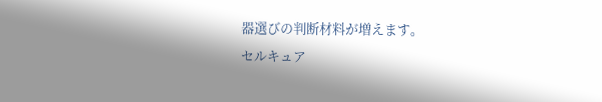器選びの判断材料が増えます。
セルキュア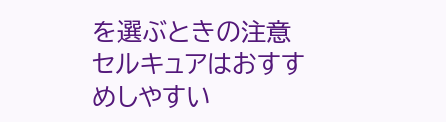を選ぶときの注意
セルキュアはおすすめしやすい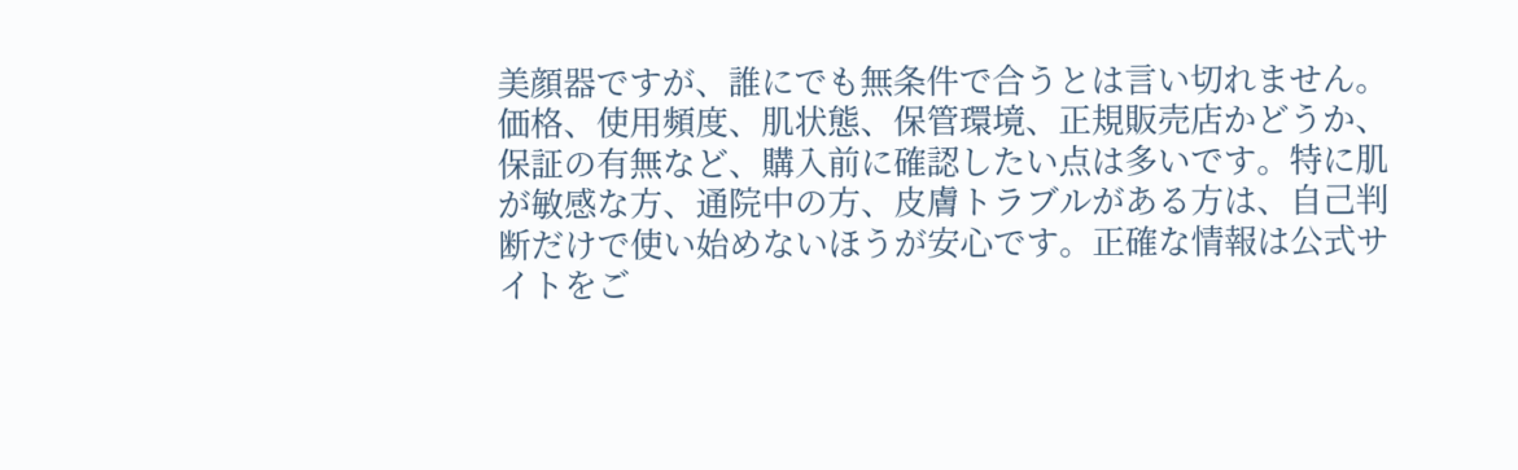美顔器ですが、誰にでも無条件で合うとは言い切れません。価格、使用頻度、肌状態、保管環境、正規販売店かどうか、保証の有無など、購入前に確認したい点は多いです。特に肌が敏感な方、通院中の方、皮膚トラブルがある方は、自己判断だけで使い始めないほうが安心です。正確な情報は公式サイトをご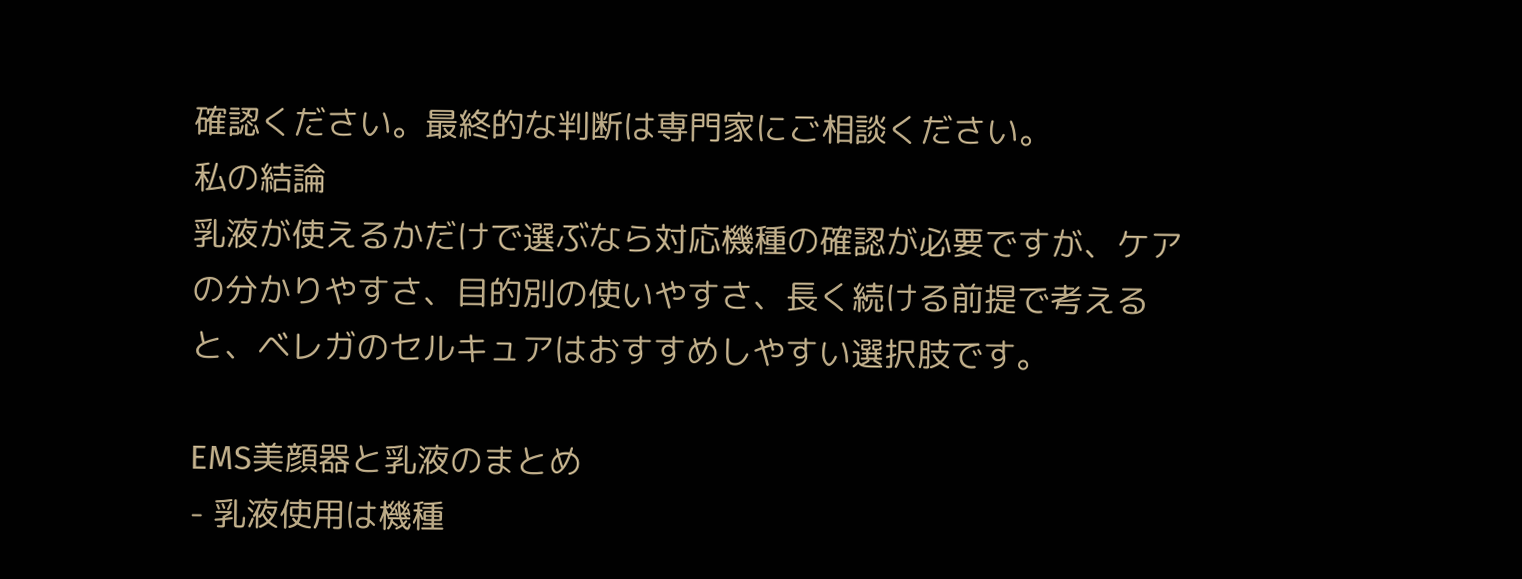確認ください。最終的な判断は専門家にご相談ください。
私の結論
乳液が使えるかだけで選ぶなら対応機種の確認が必要ですが、ケアの分かりやすさ、目的別の使いやすさ、長く続ける前提で考えると、ベレガのセルキュアはおすすめしやすい選択肢です。

EMS美顔器と乳液のまとめ
- 乳液使用は機種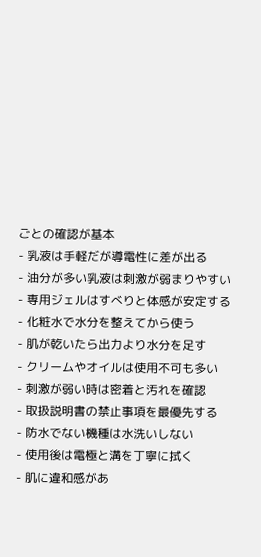ごとの確認が基本
- 乳液は手軽だが導電性に差が出る
- 油分が多い乳液は刺激が弱まりやすい
- 専用ジェルはすべりと体感が安定する
- 化粧水で水分を整えてから使う
- 肌が乾いたら出力より水分を足す
- クリームやオイルは使用不可も多い
- 刺激が弱い時は密着と汚れを確認
- 取扱説明書の禁止事項を最優先する
- 防水でない機種は水洗いしない
- 使用後は電極と溝を丁寧に拭く
- 肌に違和感があ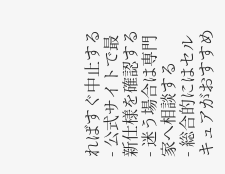ればすぐ中止する
- 公式サイトで最新仕様を確認する
- 迷う場合は専門家へ相談する
- 総合的にはセルキュアがおすすめ